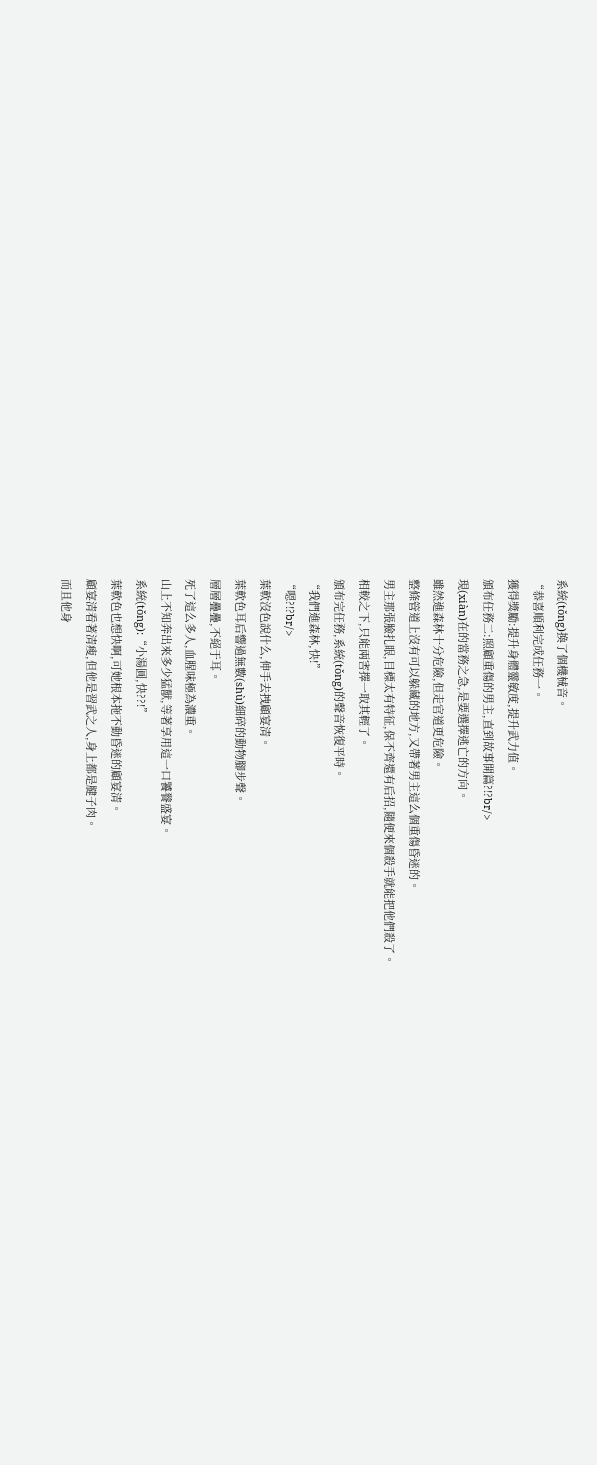系統(tǒng)換了個機械音。
“恭喜順利完成任務一。
獲得獎勵:提升身體靈敏度,提升武力值。
頒布任務二:照顧重傷的男主,直到故事開篇?!?br/>
現(xiàn)在的當務之急,是要選擇逃亡的方向。
雖然進森林十分危險,但走官道更危險。
整條管道上沒有可以躲藏的地方,又帶著男主這么個重傷昏迷的。
男主那張臉扎眼,目標太有特征,保不齊還有后招,隨便來個殺手就能把他們殺了。
相較之下,只能兩害擇一取其輕了。
頒布完任務,系統(tǒng)的聲音恢復平時。
“我們進森林,快!”
“嗯?!?br/>
葉軟沒色說什么,伸手去拽顧宴清。
葉軟色耳后響過無數(shù)細碎的動物腳步聲。
層層疊疊,不絕于耳。
死了這么多人,血腥味極為濃重。
山上不知奔出來多少猛獸,等著享用這一口饕餮盛宴。
系統(tǒng):“小湯圓,快??!”
葉軟色也想快啊,可她根本拖不動昏迷的顧宴清。
顧宴清看著清瘦,但他是習武之人,身上都是腱子肉。
而且他身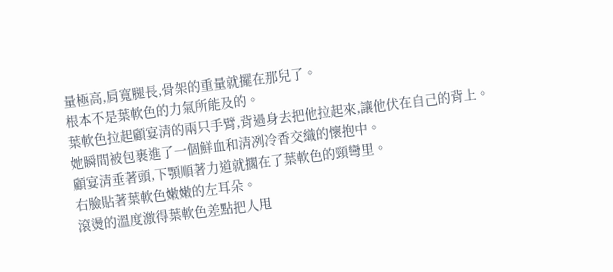量極高,肩寬腿長,骨架的重量就擺在那兒了。
根本不是葉軟色的力氣所能及的。
葉軟色拉起顧宴清的兩只手臂,背過身去把他拉起來,讓他伏在自己的背上。
她瞬間被包裹進了一個鮮血和清冽冷香交織的懷抱中。
顧宴清垂著頭,下顎順著力道就擱在了葉軟色的頸彎里。
右臉貼著葉軟色嫩嫩的左耳朵。
滾燙的溫度激得葉軟色差點把人甩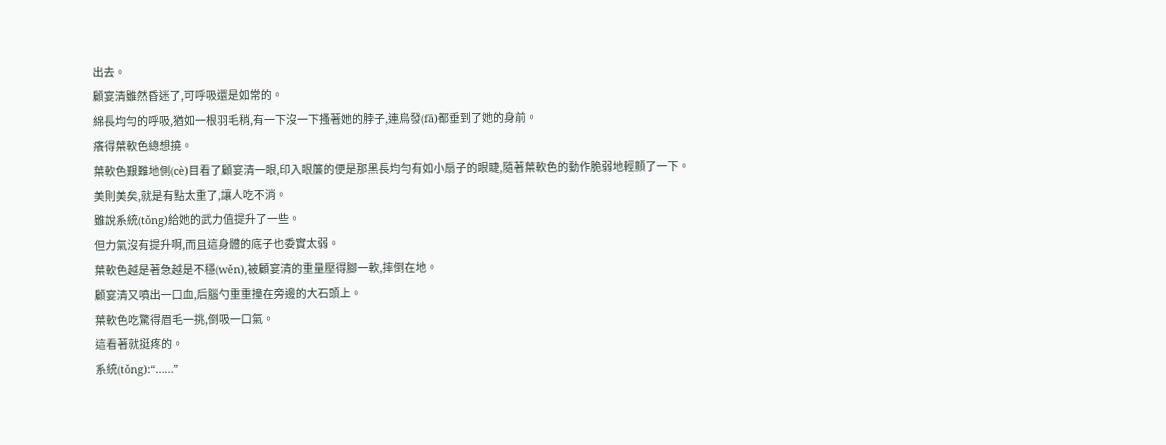出去。
顧宴清雖然昏迷了,可呼吸還是如常的。
綿長均勻的呼吸,猶如一根羽毛稍,有一下沒一下搔著她的脖子,連烏發(fā)都垂到了她的身前。
癢得葉軟色總想撓。
葉軟色艱難地側(cè)目看了顧宴清一眼,印入眼簾的便是那黑長均勻有如小扇子的眼睫,隨著葉軟色的動作脆弱地輕顫了一下。
美則美矣,就是有點太重了,讓人吃不消。
雖說系統(tǒng)給她的武力值提升了一些。
但力氣沒有提升啊,而且這身體的底子也委實太弱。
葉軟色越是著急越是不穩(wěn),被顧宴清的重量壓得腳一軟,摔倒在地。
顧宴清又噴出一口血,后腦勺重重撞在旁邊的大石頭上。
葉軟色吃驚得眉毛一挑,倒吸一口氣。
這看著就挺疼的。
系統(tǒng):“……”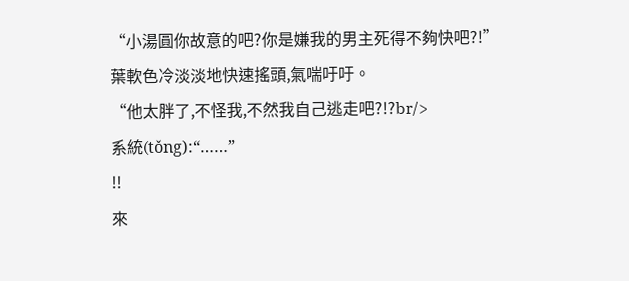“小湯圓你故意的吧?你是嫌我的男主死得不夠快吧?!”
葉軟色冷淡淡地快速搖頭,氣喘吁吁。
“他太胖了,不怪我,不然我自己逃走吧?!?br/>
系統(tǒng):“……”
!!
來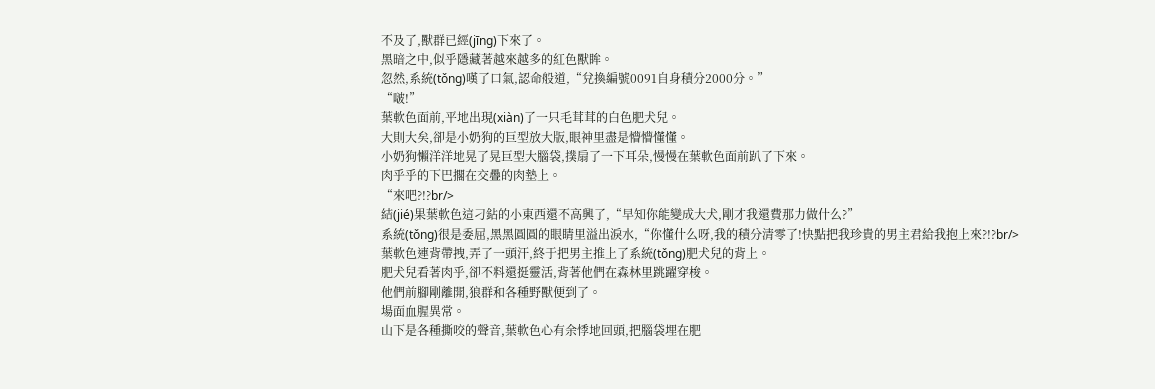不及了,獸群已經(jīng)下來了。
黑暗之中,似乎隱藏著越來越多的紅色獸眸。
忽然,系統(tǒng)嘆了口氣,認命般道,“兌換編號0091自身積分2000分。”
“啵!”
葉軟色面前,平地出現(xiàn)了一只毛茸茸的白色肥犬兒。
大則大矣,卻是小奶狗的巨型放大版,眼神里盡是懵懵懂懂。
小奶狗懶洋洋地晃了晃巨型大腦袋,撲扇了一下耳朵,慢慢在葉軟色面前趴了下來。
肉乎乎的下巴擱在交疊的肉墊上。
“來吧?!?br/>
結(jié)果葉軟色這刁鉆的小東西還不高興了,“早知你能變成大犬,剛才我還費那力做什么?”
系統(tǒng)很是委屈,黑黑圓圓的眼睛里溢出淚水,“你懂什么呀,我的積分清零了!快點把我珍貴的男主君給我抱上來?!?br/>
葉軟色連背帶拽,弄了一頭汗,終于把男主推上了系統(tǒng)肥犬兒的背上。
肥犬兒看著肉乎,卻不料還挺靈活,背著他們在森林里跳躍穿梭。
他們前腳剛離開,狼群和各種野獸便到了。
場面血腥異常。
山下是各種撕咬的聲音,葉軟色心有余悸地回頭,把腦袋埋在肥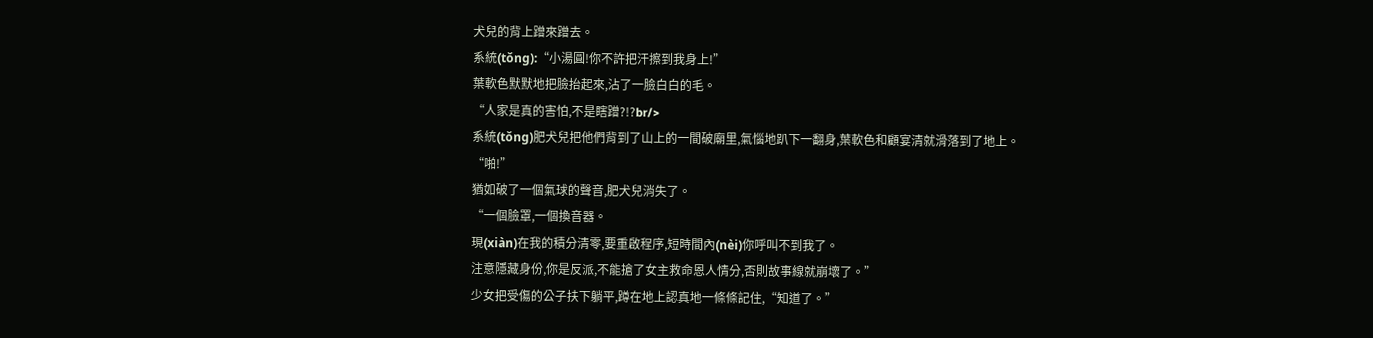犬兒的背上蹭來蹭去。
系統(tǒng):“小湯圓!你不許把汗擦到我身上!”
葉軟色默默地把臉抬起來,沾了一臉白白的毛。
“人家是真的害怕,不是瞎蹭?!?br/>
系統(tǒng)肥犬兒把他們背到了山上的一間破廟里,氣惱地趴下一翻身,葉軟色和顧宴清就滑落到了地上。
“啪!”
猶如破了一個氣球的聲音,肥犬兒消失了。
“一個臉罩,一個換音器。
現(xiàn)在我的積分清零,要重啟程序,短時間內(nèi)你呼叫不到我了。
注意隱藏身份,你是反派,不能搶了女主救命恩人情分,否則故事線就崩壞了。”
少女把受傷的公子扶下躺平,蹲在地上認真地一條條記住,“知道了。”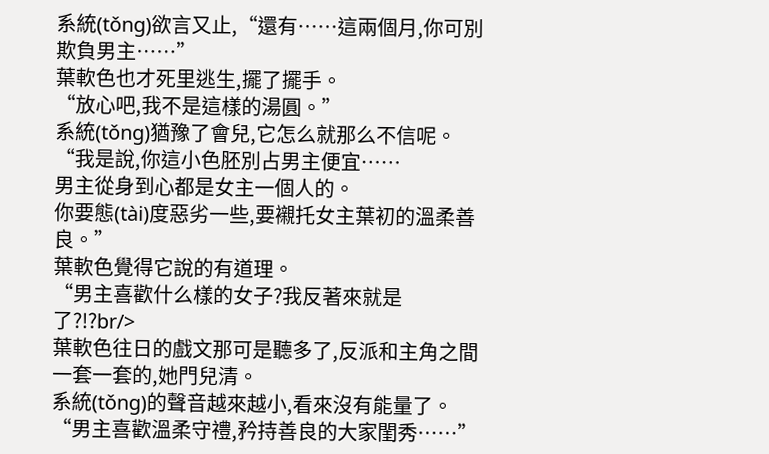系統(tǒng)欲言又止,“還有……這兩個月,你可別欺負男主……”
葉軟色也才死里逃生,擺了擺手。
“放心吧,我不是這樣的湯圓。”
系統(tǒng)猶豫了會兒,它怎么就那么不信呢。
“我是說,你這小色胚別占男主便宜……
男主從身到心都是女主一個人的。
你要態(tài)度惡劣一些,要襯托女主葉初的溫柔善良。”
葉軟色覺得它說的有道理。
“男主喜歡什么樣的女子?我反著來就是了?!?br/>
葉軟色往日的戲文那可是聽多了,反派和主角之間一套一套的,她門兒清。
系統(tǒng)的聲音越來越小,看來沒有能量了。
“男主喜歡溫柔守禮,矜持善良的大家閨秀……”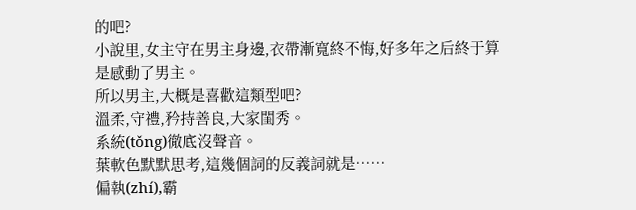的吧?
小說里,女主守在男主身邊,衣帶漸寬終不悔,好多年之后終于算是感動了男主。
所以男主,大概是喜歡這類型吧?
溫柔,守禮,矜持善良,大家閨秀。
系統(tǒng)徹底沒聲音。
葉軟色默默思考,這幾個詞的反義詞就是……
偏執(zhí),霸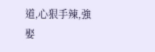道,心狠手辣,強娶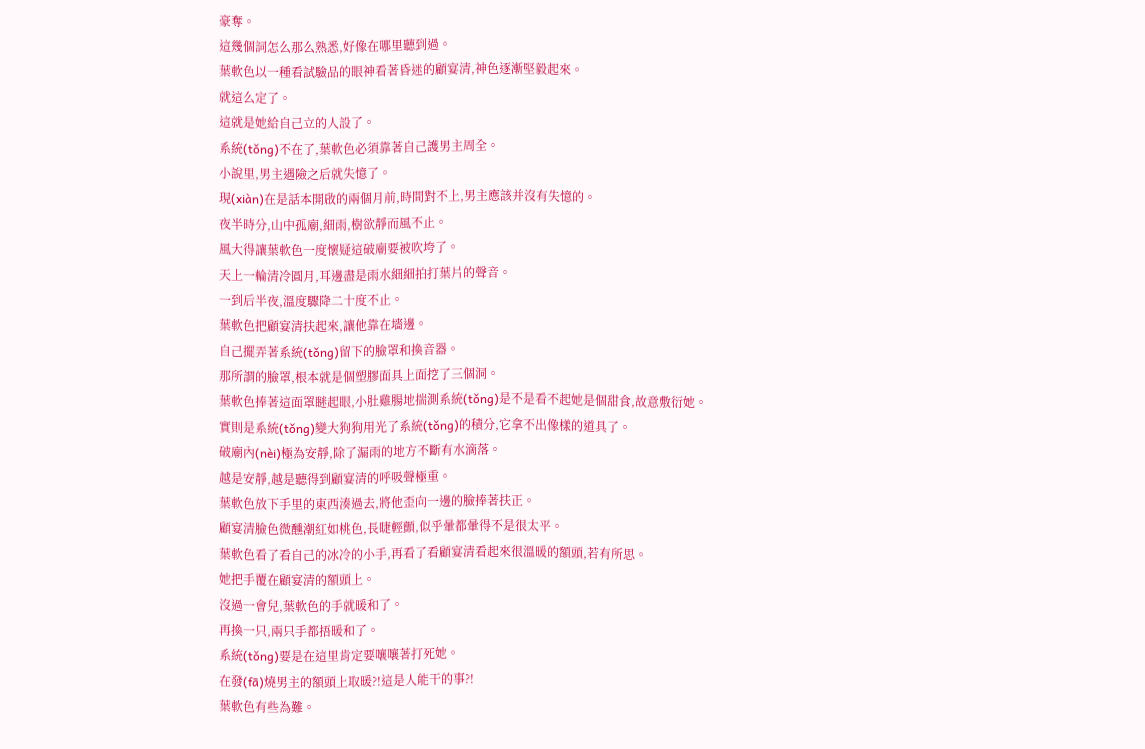豪奪。
這幾個詞怎么那么熟悉,好像在哪里聽到過。
葉軟色以一種看試驗品的眼神看著昏迷的顧宴清,神色逐漸堅毅起來。
就這么定了。
這就是她給自己立的人設了。
系統(tǒng)不在了,葉軟色必須靠著自己護男主周全。
小說里,男主遇險之后就失憶了。
現(xiàn)在是話本開啟的兩個月前,時間對不上,男主應該并沒有失憶的。
夜半時分,山中孤廟,細雨,樹欲靜而風不止。
風大得讓葉軟色一度懷疑這破廟要被吹垮了。
天上一輪清冷圓月,耳邊盡是雨水細細拍打葉片的聲音。
一到后半夜,溫度驟降二十度不止。
葉軟色把顧宴清扶起來,讓他靠在墻邊。
自己擺弄著系統(tǒng)留下的臉罩和換音器。
那所謂的臉罩,根本就是個塑膠面具上面挖了三個洞。
葉軟色捧著這面罩瞇起眼,小肚雞腸地揣測系統(tǒng)是不是看不起她是個甜食,故意敷衍她。
實則是系統(tǒng)變大狗狗用光了系統(tǒng)的積分,它拿不出像樣的道具了。
破廟內(nèi)極為安靜,除了漏雨的地方不斷有水滴落。
越是安靜,越是聽得到顧宴清的呼吸聲極重。
葉軟色放下手里的東西湊過去,將他歪向一邊的臉捧著扶正。
顧宴清臉色微醺潮紅如桃色,長睫輕顫,似乎暈都暈得不是很太平。
葉軟色看了看自己的冰冷的小手,再看了看顧宴清看起來很溫暖的額頭,若有所思。
她把手覆在顧宴清的額頭上。
沒過一會兒,葉軟色的手就暖和了。
再換一只,兩只手都捂暖和了。
系統(tǒng)要是在這里肯定要嚷嚷著打死她。
在發(fā)燒男主的額頭上取暖?!這是人能干的事?!
葉軟色有些為難。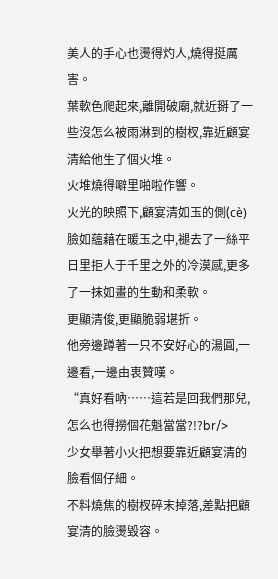美人的手心也燙得灼人,燒得挺厲害。
葉軟色爬起來,離開破廟,就近掰了一些沒怎么被雨淋到的樹杈,靠近顧宴清給他生了個火堆。
火堆燒得噼里啪啦作響。
火光的映照下,顧宴清如玉的側(cè)臉如蘊藉在暖玉之中,褪去了一絲平日里拒人于千里之外的冷漠感,更多了一抹如畫的生動和柔軟。
更顯清俊,更顯脆弱堪折。
他旁邊蹲著一只不安好心的湯圓,一邊看,一邊由衷贊嘆。
“真好看吶……這若是回我們那兒,怎么也得撈個花魁當當?!?br/>
少女舉著小火把想要靠近顧宴清的臉看個仔細。
不料燒焦的樹杈碎末掉落,差點把顧宴清的臉燙毀容。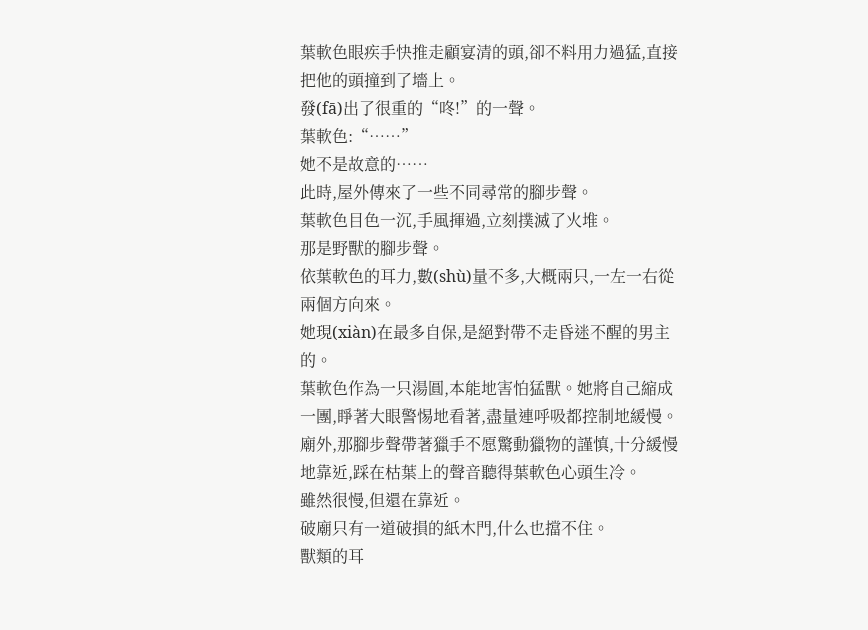葉軟色眼疾手快推走顧宴清的頭,卻不料用力過猛,直接把他的頭撞到了墻上。
發(fā)出了很重的“咚!”的一聲。
葉軟色:“……”
她不是故意的……
此時,屋外傳來了一些不同尋常的腳步聲。
葉軟色目色一沉,手風揮過,立刻撲滅了火堆。
那是野獸的腳步聲。
依葉軟色的耳力,數(shù)量不多,大概兩只,一左一右從兩個方向來。
她現(xiàn)在最多自保,是絕對帶不走昏迷不醒的男主的。
葉軟色作為一只湯圓,本能地害怕猛獸。她將自己縮成一團,睜著大眼警惕地看著,盡量連呼吸都控制地緩慢。
廟外,那腳步聲帶著獵手不愿驚動獵物的謹慎,十分緩慢地靠近,踩在枯葉上的聲音聽得葉軟色心頭生冷。
雖然很慢,但還在靠近。
破廟只有一道破損的紙木門,什么也擋不住。
獸類的耳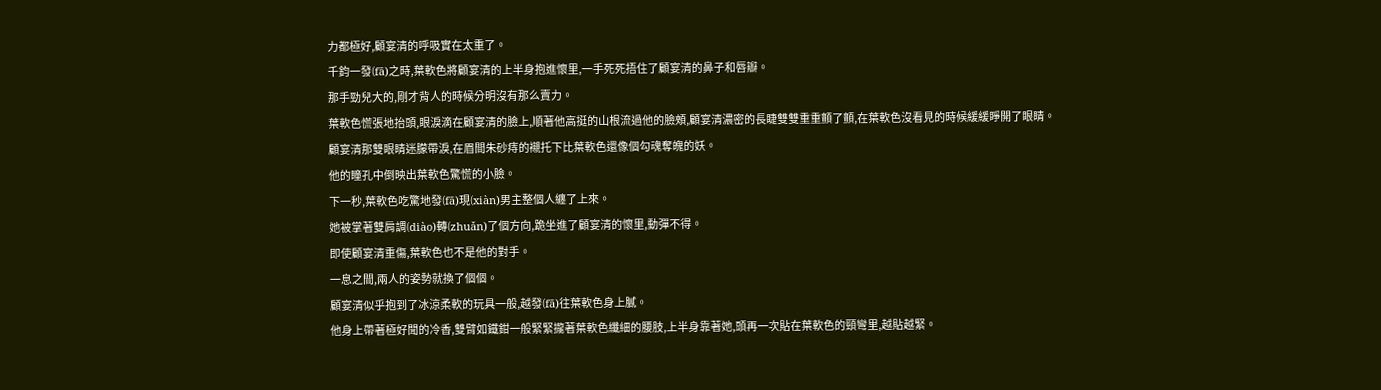力都極好,顧宴清的呼吸實在太重了。
千鈞一發(fā)之時,葉軟色將顧宴清的上半身抱進懷里,一手死死捂住了顧宴清的鼻子和唇瓣。
那手勁兒大的,剛才背人的時候分明沒有那么賣力。
葉軟色慌張地抬頭,眼淚滴在顧宴清的臉上,順著他高挺的山根流過他的臉頰,顧宴清濃密的長睫雙雙重重顫了顫,在葉軟色沒看見的時候緩緩睜開了眼睛。
顧宴清那雙眼睛迷朦帶淚,在眉間朱砂痔的襯托下比葉軟色還像個勾魂奪魄的妖。
他的瞳孔中倒映出葉軟色驚慌的小臉。
下一秒,葉軟色吃驚地發(fā)現(xiàn)男主整個人纏了上來。
她被掌著雙肩調(diào)轉(zhuǎn)了個方向,跪坐進了顧宴清的懷里,動彈不得。
即使顧宴清重傷,葉軟色也不是他的對手。
一息之間,兩人的姿勢就換了個個。
顧宴清似乎抱到了冰涼柔軟的玩具一般,越發(fā)往葉軟色身上膩。
他身上帶著極好聞的冷香,雙臂如鐵鉗一般緊緊攏著葉軟色纖細的腰肢,上半身靠著她,頭再一次貼在葉軟色的頸彎里,越貼越緊。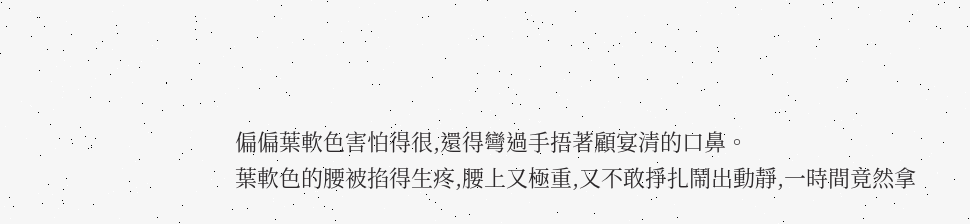偏偏葉軟色害怕得很,還得彎過手捂著顧宴清的口鼻。
葉軟色的腰被掐得生疼,腰上又極重,又不敢掙扎鬧出動靜,一時間竟然拿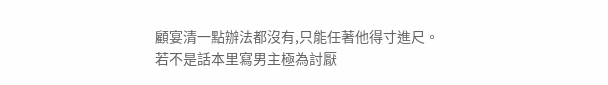顧宴清一點辦法都沒有,只能任著他得寸進尺。
若不是話本里寫男主極為討厭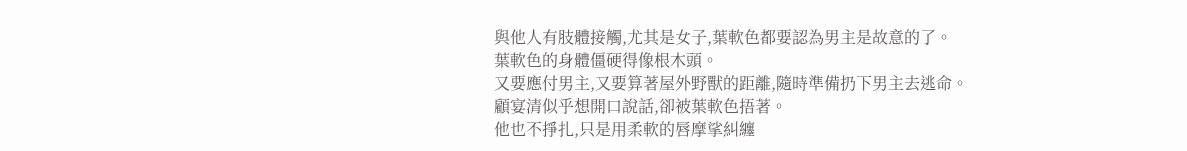與他人有肢體接觸,尤其是女子,葉軟色都要認為男主是故意的了。
葉軟色的身體僵硬得像根木頭。
又要應付男主,又要算著屋外野獸的距離,隨時準備扔下男主去逃命。
顧宴清似乎想開口說話,卻被葉軟色捂著。
他也不掙扎,只是用柔軟的唇摩挲糾纏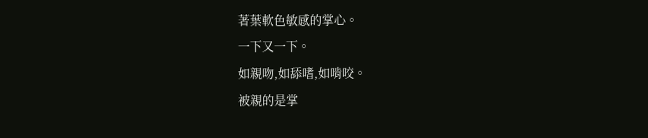著葉軟色敏感的掌心。
一下又一下。
如親吻,如舔嗜,如啃咬。
被親的是掌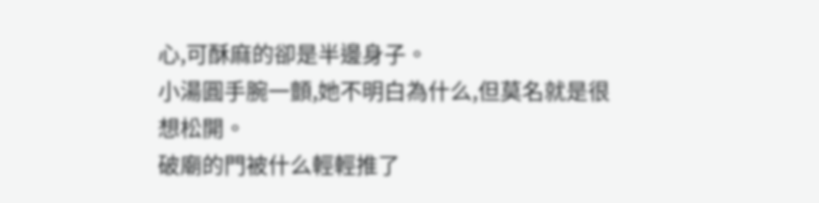心,可酥麻的卻是半邊身子。
小湯圓手腕一顫,她不明白為什么,但莫名就是很想松開。
破廟的門被什么輕輕推了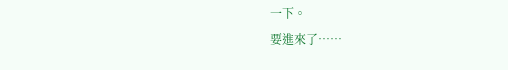一下。
要進來了……